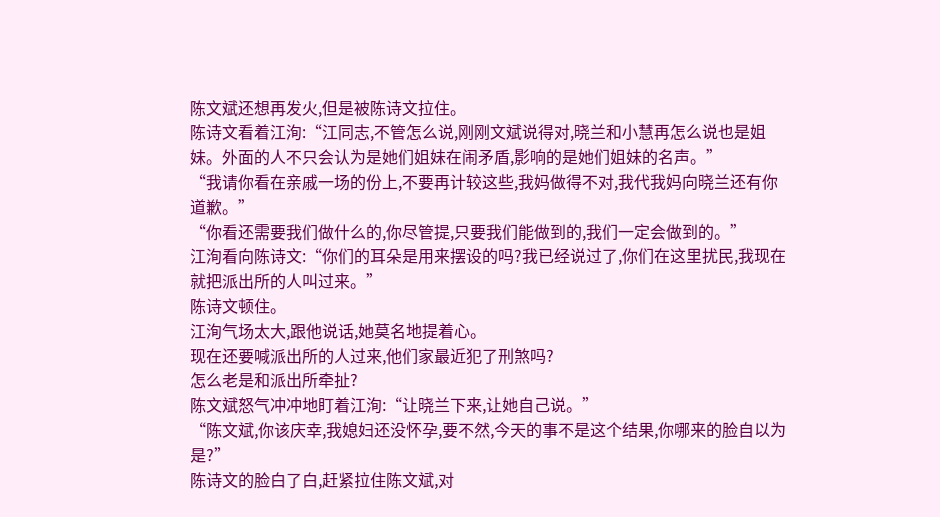陈文斌还想再发火,但是被陈诗文拉住。
陈诗文看着江洵:“江同志,不管怎么说,刚刚文斌说得对,晓兰和小慧再怎么说也是姐妹。外面的人不只会认为是她们姐妹在闹矛盾,影响的是她们姐妹的名声。”
“我请你看在亲戚一场的份上,不要再计较这些,我妈做得不对,我代我妈向晓兰还有你道歉。”
“你看还需要我们做什么的,你尽管提,只要我们能做到的,我们一定会做到的。”
江洵看向陈诗文:“你们的耳朵是用来摆设的吗?我已经说过了,你们在这里扰民,我现在就把派出所的人叫过来。”
陈诗文顿住。
江洵气场太大,跟他说话,她莫名地提着心。
现在还要喊派出所的人过来,他们家最近犯了刑煞吗?
怎么老是和派出所牵扯?
陈文斌怒气冲冲地盯着江洵:“让晓兰下来,让她自己说。”
“陈文斌,你该庆幸,我媳妇还没怀孕,要不然,今天的事不是这个结果,你哪来的脸自以为是?”
陈诗文的脸白了白,赶紧拉住陈文斌,对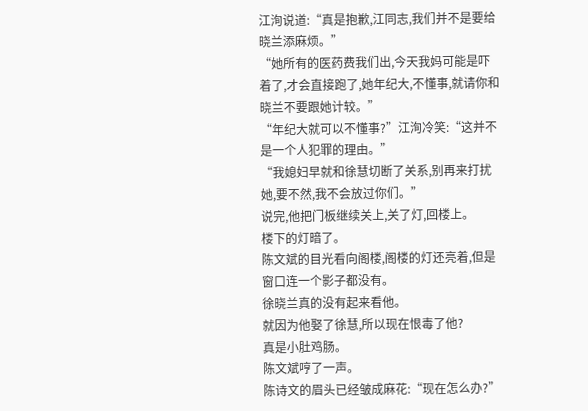江洵说道:“真是抱歉,江同志,我们并不是要给晓兰添麻烦。”
“她所有的医药费我们出,今天我妈可能是吓着了,才会直接跑了,她年纪大,不懂事,就请你和晓兰不要跟她计较。”
“年纪大就可以不懂事?”江洵冷笑:“这并不是一个人犯罪的理由。”
“我媳妇早就和徐慧切断了关系,别再来打扰她,要不然,我不会放过你们。”
说完,他把门板继续关上,关了灯,回楼上。
楼下的灯暗了。
陈文斌的目光看向阁楼,阁楼的灯还亮着,但是窗口连一个影子都没有。
徐晓兰真的没有起来看他。
就因为他娶了徐慧,所以现在恨毒了他?
真是小肚鸡肠。
陈文斌哼了一声。
陈诗文的眉头已经皱成麻花:“现在怎么办?”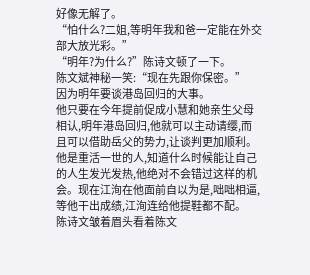好像无解了。
“怕什么?二姐,等明年我和爸一定能在外交部大放光彩。”
“明年?为什么?”陈诗文顿了一下。
陈文斌神秘一笑:“现在先跟你保密。”
因为明年要谈港岛回归的大事。
他只要在今年提前促成小慧和她亲生父母相认,明年港岛回归,他就可以主动请缨,而且可以借助岳父的势力,让谈判更加顺利。
他是重活一世的人,知道什么时候能让自己的人生发光发热,他绝对不会错过这样的机会。现在江洵在他面前自以为是,咄咄相逼,等他干出成绩,江洵连给他提鞋都不配。
陈诗文皱着眉头看着陈文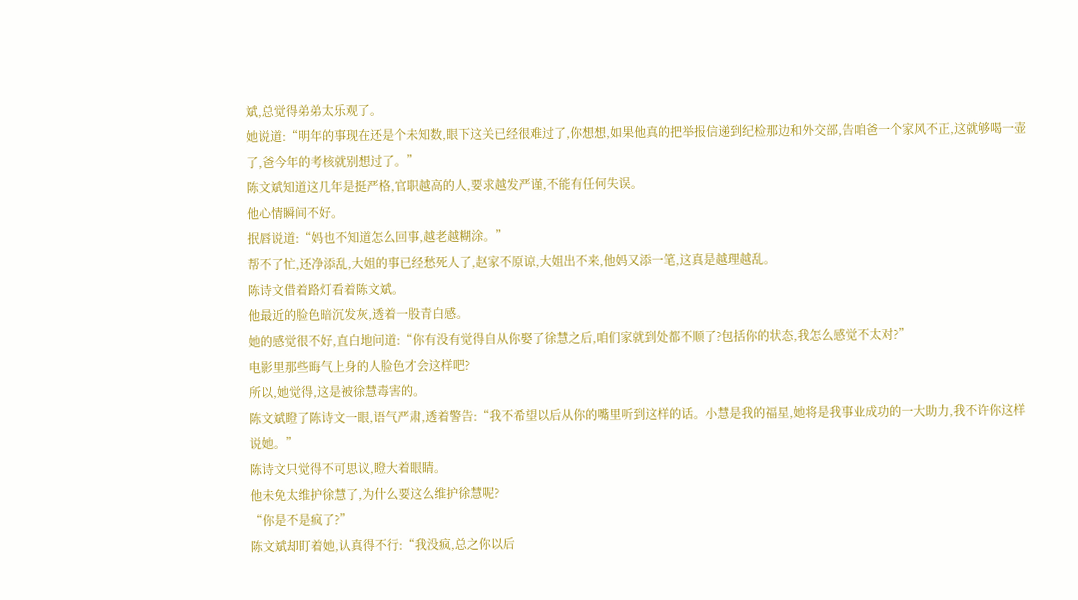斌,总觉得弟弟太乐观了。
她说道:“明年的事现在还是个未知数,眼下这关已经很难过了,你想想,如果他真的把举报信递到纪检那边和外交部,告咱爸一个家风不正,这就够喝一壶了,爸今年的考核就别想过了。”
陈文斌知道这几年是挺严格,官职越高的人,要求越发严谨,不能有任何失误。
他心情瞬间不好。
抿唇说道:“妈也不知道怎么回事,越老越糊涂。”
帮不了忙,还净添乱,大姐的事已经愁死人了,赵家不原谅,大姐出不来,他妈又添一笔,这真是越理越乱。
陈诗文借着路灯看着陈文斌。
他最近的脸色暗沉发灰,透着一股青白感。
她的感觉很不好,直白地问道:“你有没有觉得自从你娶了徐慧之后,咱们家就到处都不顺了?包括你的状态,我怎么感觉不太对?”
电影里那些晦气上身的人脸色才会这样吧?
所以,她觉得,这是被徐慧毒害的。
陈文斌瞪了陈诗文一眼,语气严肃,透着警告:“我不希望以后从你的嘴里听到这样的话。小慧是我的福星,她将是我事业成功的一大助力,我不许你这样说她。”
陈诗文只觉得不可思议,瞪大着眼睛。
他未免太维护徐慧了,为什么要这么维护徐慧呢?
“你是不是疯了?”
陈文斌却盯着她,认真得不行:“我没疯,总之你以后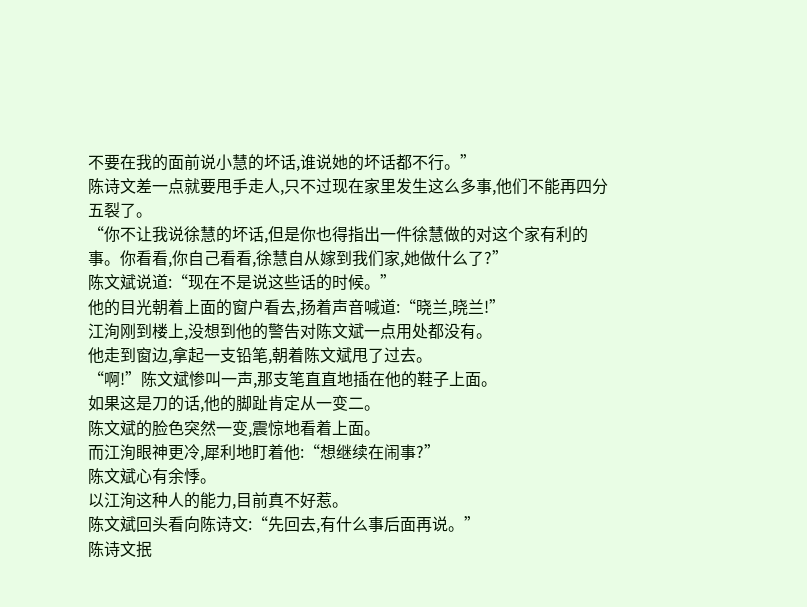不要在我的面前说小慧的坏话,谁说她的坏话都不行。”
陈诗文差一点就要甩手走人,只不过现在家里发生这么多事,他们不能再四分五裂了。
“你不让我说徐慧的坏话,但是你也得指出一件徐慧做的对这个家有利的事。你看看,你自己看看,徐慧自从嫁到我们家,她做什么了?”
陈文斌说道:“现在不是说这些话的时候。”
他的目光朝着上面的窗户看去,扬着声音喊道:“晓兰,晓兰!”
江洵刚到楼上,没想到他的警告对陈文斌一点用处都没有。
他走到窗边,拿起一支铅笔,朝着陈文斌甩了过去。
“啊!”陈文斌惨叫一声,那支笔直直地插在他的鞋子上面。
如果这是刀的话,他的脚趾肯定从一变二。
陈文斌的脸色突然一变,震惊地看着上面。
而江洵眼神更冷,犀利地盯着他:“想继续在闹事?”
陈文斌心有余悸。
以江洵这种人的能力,目前真不好惹。
陈文斌回头看向陈诗文:“先回去,有什么事后面再说。”
陈诗文抿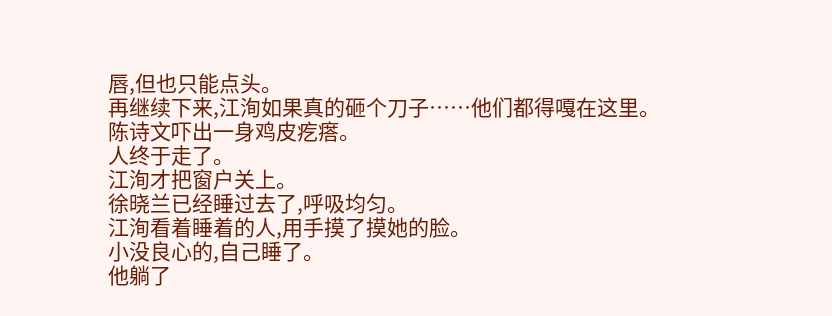唇,但也只能点头。
再继续下来,江洵如果真的砸个刀子……他们都得嘎在这里。
陈诗文吓出一身鸡皮疙瘩。
人终于走了。
江洵才把窗户关上。
徐晓兰已经睡过去了,呼吸均匀。
江洵看着睡着的人,用手摸了摸她的脸。
小没良心的,自己睡了。
他躺了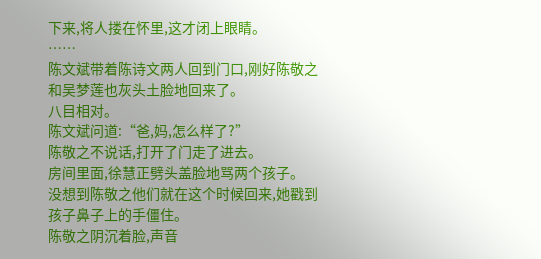下来,将人搂在怀里,这才闭上眼睛。
……
陈文斌带着陈诗文两人回到门口,刚好陈敬之和吴梦莲也灰头土脸地回来了。
八目相对。
陈文斌问道:“爸,妈,怎么样了?”
陈敬之不说话,打开了门走了进去。
房间里面,徐慧正劈头盖脸地骂两个孩子。
没想到陈敬之他们就在这个时候回来,她戳到孩子鼻子上的手僵住。
陈敬之阴沉着脸,声音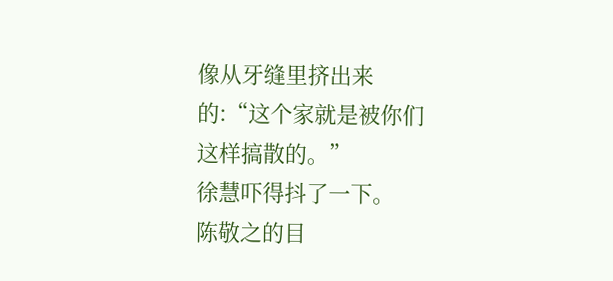像从牙缝里挤出来的:“这个家就是被你们这样搞散的。”
徐慧吓得抖了一下。
陈敬之的目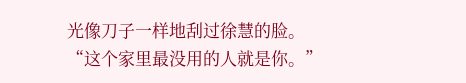光像刀子一样地刮过徐慧的脸。
“这个家里最没用的人就是你。”